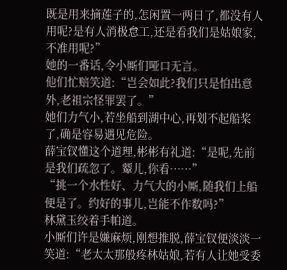既是用来摘莲子的,怎闲置一两日了,都没有人用呢?是有人消极怠工,还是看我们是姑娘家,不准用呢?”
她的一番话,令小厮们哑口无言。
他们忙赔笑道:“岂会如此?我们只是怕出意外,老祖宗怪罪罢了。”
她们力气小,若坐船到湖中心,再划不起船桨了,确是容易遇见危险。
薛宝钗懂这个道理,彬彬有礼道:“是呢,先前是我们疏忽了。颦儿,你看……”
“挑一个水性好、力气大的小厮,随我们上船便是了。约好的事儿,岂能不作数吗?”
林黛玉绞着手帕道。
小厮们许是嫌麻烦,刚想推脱,薛宝钗便淡淡一笑道:“老太太那般疼林姑娘,若有人让她受委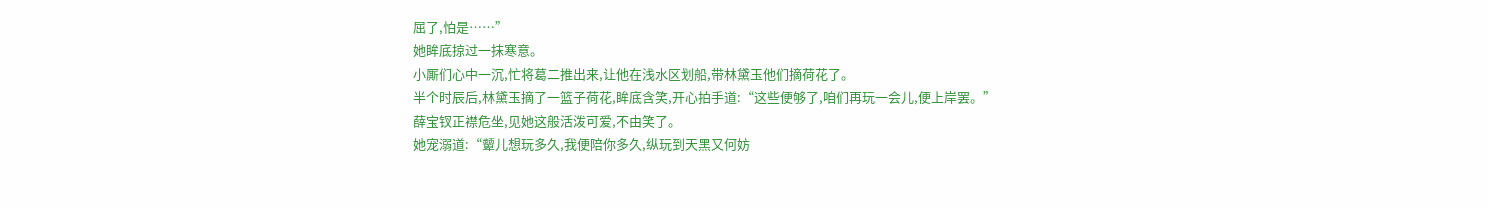屈了,怕是……”
她眸底掠过一抹寒意。
小厮们心中一沉,忙将葛二推出来,让他在浅水区划船,带林黛玉他们摘荷花了。
半个时辰后,林黛玉摘了一篮子荷花,眸底含笑,开心拍手道:“这些便够了,咱们再玩一会儿,便上岸罢。”
薛宝钗正襟危坐,见她这般活泼可爱,不由笑了。
她宠溺道:“颦儿想玩多久,我便陪你多久,纵玩到天黑又何妨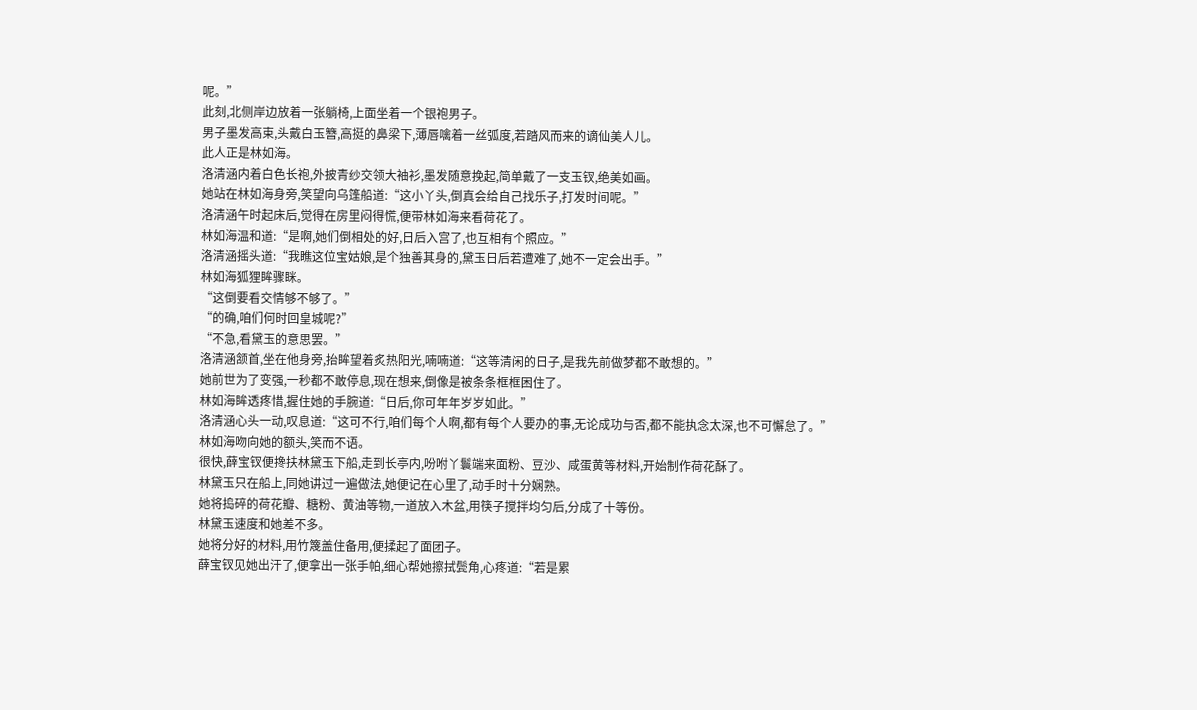呢。”
此刻,北侧岸边放着一张躺椅,上面坐着一个银袍男子。
男子墨发高束,头戴白玉簪,高挺的鼻梁下,薄唇噙着一丝弧度,若踏风而来的谪仙美人儿。
此人正是林如海。
洛清涵内着白色长袍,外披青纱交领大袖衫,墨发随意挽起,简单戴了一支玉钗,绝美如画。
她站在林如海身旁,笑望向乌篷船道:“这小丫头,倒真会给自己找乐子,打发时间呢。”
洛清涵午时起床后,觉得在房里闷得慌,便带林如海来看荷花了。
林如海温和道:“是啊,她们倒相处的好,日后入宫了,也互相有个照应。”
洛清涵摇头道:“我瞧这位宝姑娘,是个独善其身的,黛玉日后若遭难了,她不一定会出手。”
林如海狐狸眸骤眯。
“这倒要看交情够不够了。”
“的确,咱们何时回皇城呢?”
“不急,看黛玉的意思罢。”
洛清涵颔首,坐在他身旁,抬眸望着炙热阳光,喃喃道:“这等清闲的日子,是我先前做梦都不敢想的。”
她前世为了变强,一秒都不敢停息,现在想来,倒像是被条条框框困住了。
林如海眸透疼惜,握住她的手腕道:“日后,你可年年岁岁如此。”
洛清涵心头一动,叹息道:“这可不行,咱们每个人啊,都有每个人要办的事,无论成功与否,都不能执念太深,也不可懈怠了。”
林如海吻向她的额头,笑而不语。
很快,薛宝钗便搀扶林黛玉下船,走到长亭内,吩咐丫鬟端来面粉、豆沙、咸蛋黄等材料,开始制作荷花酥了。
林黛玉只在船上,同她讲过一遍做法,她便记在心里了,动手时十分娴熟。
她将捣碎的荷花瓣、糖粉、黄油等物,一道放入木盆,用筷子搅拌均匀后,分成了十等份。
林黛玉速度和她差不多。
她将分好的材料,用竹篾盖住备用,便揉起了面团子。
薛宝钗见她出汗了,便拿出一张手帕,细心帮她擦拭鬓角,心疼道:“若是累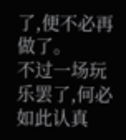了,便不必再做了。
不过一场玩乐罢了,何必如此认真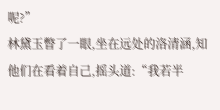呢?”
林黛玉瞥了一眼,坐在远处的洛清涵,知他们在看着自己,摇头道:“我若半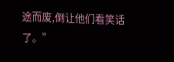途而废,倒让他们看笑话了。”